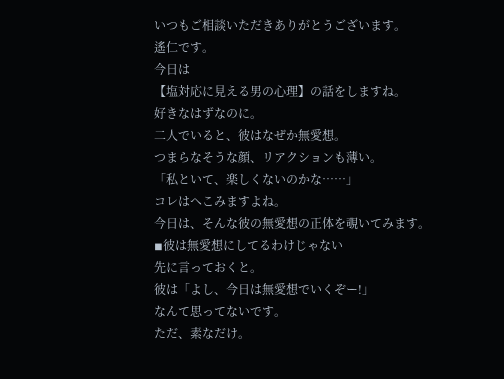いつもご相談いただきありがとうございます。
遙仁です。
今日は
【塩対応に見える男の心理】の話をしますね。
好きなはずなのに。
二人でいると、彼はなぜか無愛想。
つまらなそうな顔、リアクションも薄い。
「私といて、楽しくないのかな……」
コレはへこみますよね。
今日は、そんな彼の無愛想の正体を覗いてみます。
◾彼は無愛想にしてるわけじゃない
先に言っておくと。
彼は「よし、今日は無愛想でいくぞー!」
なんて思ってないです。
ただ、素なだけ。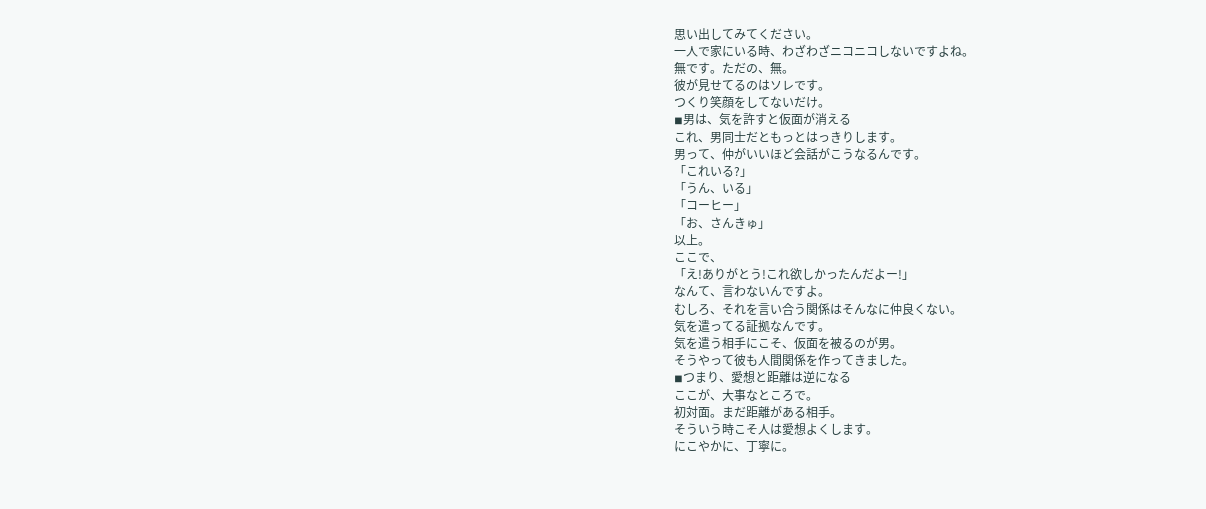思い出してみてください。
一人で家にいる時、わざわざニコニコしないですよね。
無です。ただの、無。
彼が見せてるのはソレです。
つくり笑顔をしてないだけ。
◾男は、気を許すと仮面が消える
これ、男同士だともっとはっきりします。
男って、仲がいいほど会話がこうなるんです。
「これいる?」
「うん、いる」
「コーヒー」
「お、さんきゅ」
以上。
ここで、
「え!ありがとう!これ欲しかったんだよー!」
なんて、言わないんですよ。
むしろ、それを言い合う関係はそんなに仲良くない。
気を遣ってる証拠なんです。
気を遣う相手にこそ、仮面を被るのが男。
そうやって彼も人間関係を作ってきました。
◾つまり、愛想と距離は逆になる
ここが、大事なところで。
初対面。まだ距離がある相手。
そういう時こそ人は愛想よくします。
にこやかに、丁寧に。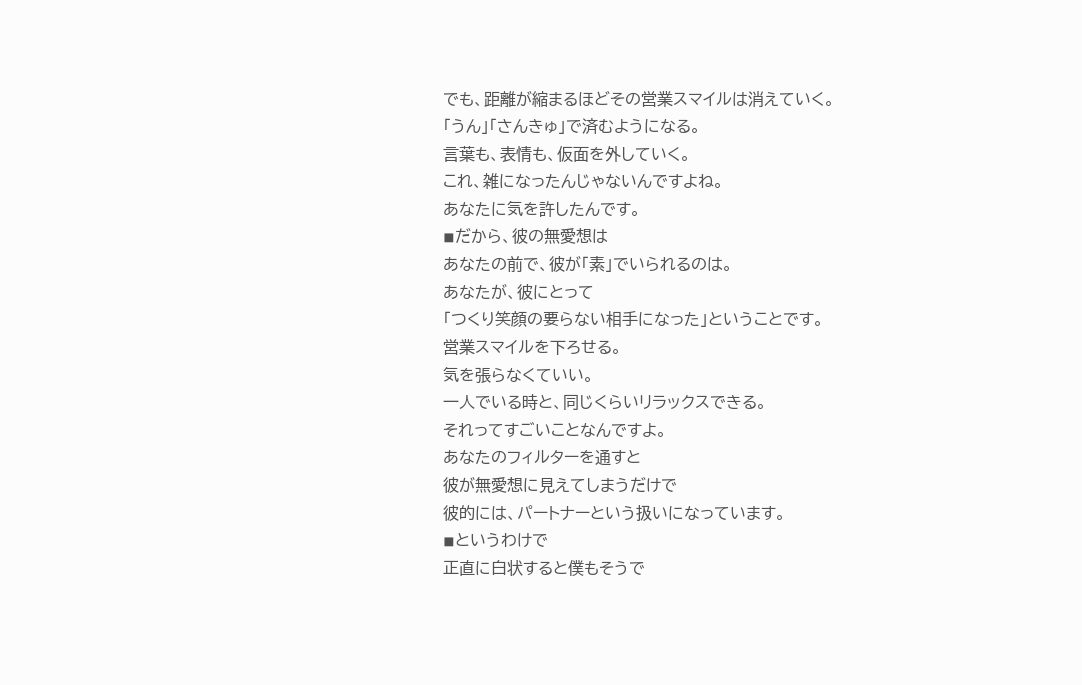でも、距離が縮まるほどその営業スマイルは消えていく。
「うん」「さんきゅ」で済むようになる。
言葉も、表情も、仮面を外していく。
これ、雑になったんじゃないんですよね。
あなたに気を許したんです。
◾だから、彼の無愛想は
あなたの前で、彼が「素」でいられるのは。
あなたが、彼にとって
「つくり笑顔の要らない相手になった」ということです。
営業スマイルを下ろせる。
気を張らなくていい。
一人でいる時と、同じくらいリラックスできる。
それってすごいことなんですよ。
あなたのフィルターを通すと
彼が無愛想に見えてしまうだけで
彼的には、パートナーという扱いになっています。
◾というわけで
正直に白状すると僕もそうで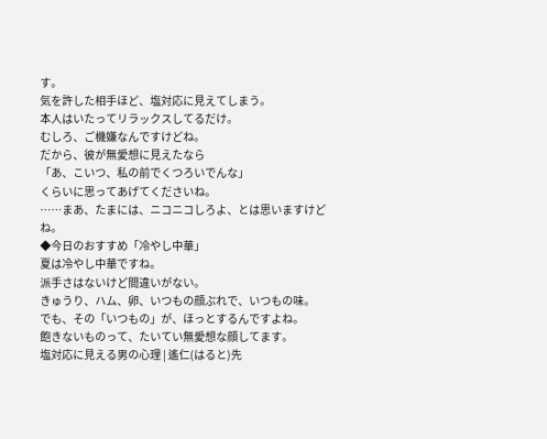す。
気を許した相手ほど、塩対応に見えてしまう。
本人はいたってリラックスしてるだけ。
むしろ、ご機嫌なんですけどね。
だから、彼が無愛想に見えたなら
「あ、こいつ、私の前でくつろいでんな」
くらいに思ってあげてくださいね。
……まあ、たまには、ニコニコしろよ、とは思いますけどね。
◆今日のおすすめ「冷やし中華」
夏は冷やし中華ですね。
派手さはないけど間違いがない。
きゅうり、ハム、卵、いつもの顔ぶれで、いつもの味。
でも、その「いつもの」が、ほっとするんですよね。
飽きないものって、たいてい無愛想な顔してます。
塩対応に見える男の心理 | 遙仁(はると)先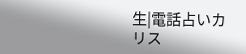生|電話占いカリス